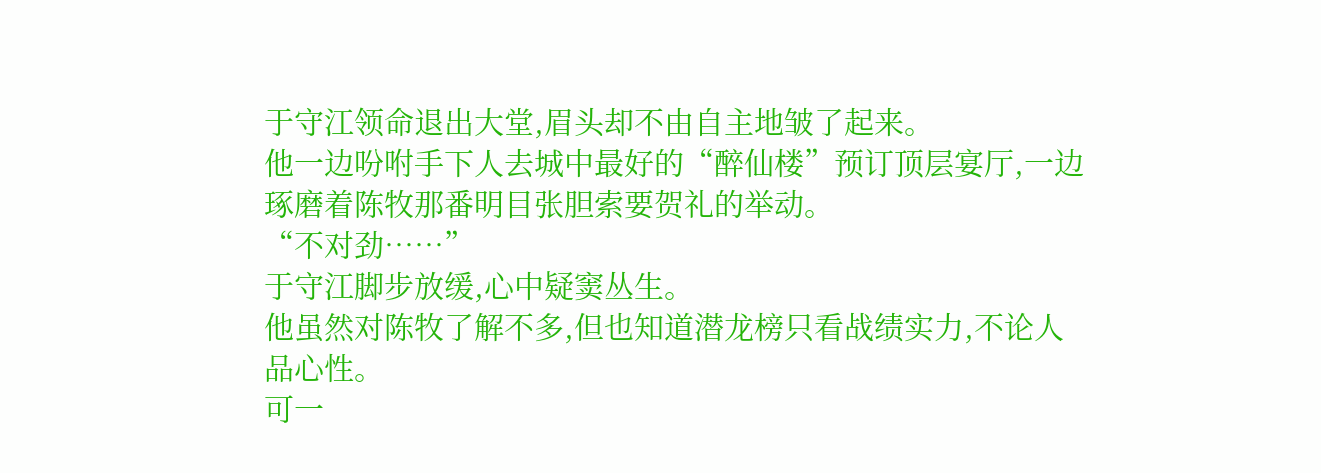于守江领命退出大堂,眉头却不由自主地皱了起来。
他一边吩咐手下人去城中最好的“醉仙楼”预订顶层宴厅,一边琢磨着陈牧那番明目张胆索要贺礼的举动。
“不对劲……”
于守江脚步放缓,心中疑窦丛生。
他虽然对陈牧了解不多,但也知道潜龙榜只看战绩实力,不论人品心性。
可一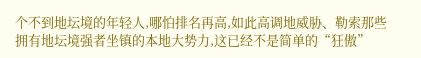个不到地坛境的年轻人,哪怕排名再高,如此高调地威胁、勒索那些拥有地坛境强者坐镇的本地大势力,这已经不是简单的“狂傲”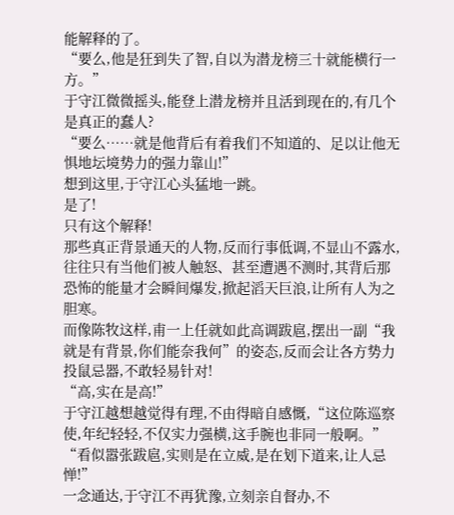能解释的了。
“要么,他是狂到失了智,自以为潜龙榜三十就能横行一方。”
于守江微微摇头,能登上潜龙榜并且活到现在的,有几个是真正的蠢人?
“要么……就是他背后有着我们不知道的、足以让他无惧地坛境势力的强力靠山!”
想到这里,于守江心头猛地一跳。
是了!
只有这个解释!
那些真正背景通天的人物,反而行事低调,不显山不露水,往往只有当他们被人触怒、甚至遭遇不测时,其背后那恐怖的能量才会瞬间爆发,掀起滔天巨浪,让所有人为之胆寒。
而像陈牧这样,甫一上任就如此高调跋扈,摆出一副“我就是有背景,你们能奈我何”的姿态,反而会让各方势力投鼠忌器,不敢轻易针对!
“高,实在是高!”
于守江越想越觉得有理,不由得暗自感慨,“这位陈巡察使,年纪轻轻,不仅实力强横,这手腕也非同一般啊。”
“看似嚣张跋扈,实则是在立威,是在划下道来,让人忌惮!”
一念通达,于守江不再犹豫,立刻亲自督办,不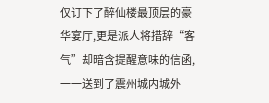仅订下了醉仙楼最顶层的豪华宴厅,更是派人将措辞“客气”却暗含提醒意味的信函,一一送到了震州城内城外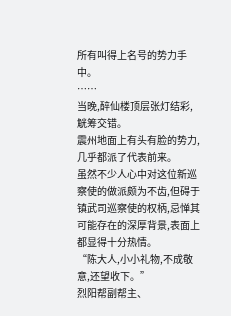所有叫得上名号的势力手中。
……
当晚,醉仙楼顶层张灯结彩,觥筹交错。
震州地面上有头有脸的势力,几乎都派了代表前来。
虽然不少人心中对这位新巡察使的做派颇为不齿,但碍于镇武司巡察使的权柄,忌惮其可能存在的深厚背景,表面上都显得十分热情。
“陈大人,小小礼物,不成敬意,还望收下。”
烈阳帮副帮主、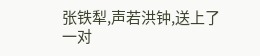张铁犁,声若洪钟,送上了一对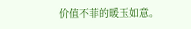价值不菲的暖玉如意。